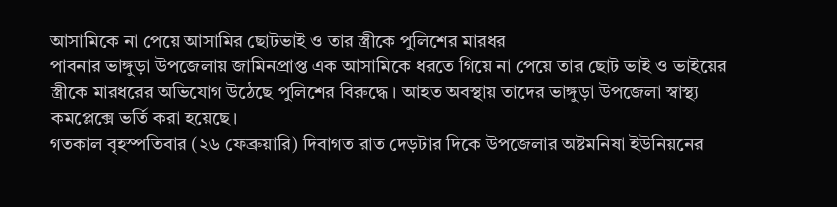আসামিকে না পেয়ে আসামির ছোটভাই ও তার স্ত্রীকে পুলিশের মারধর
পাবনার ভাঙ্গুড়া উপজেলায় জামিনপ্রাপ্ত এক আসামিকে ধরতে গিয়ে না পেয়ে তার ছোট ভাই ও ভাইয়ের স্ত্রীকে মারধরের অভিযোগ উঠেছে পুলিশের বিরুদ্ধে। আহত অবস্থায় তাদের ভাঙ্গুড়া উপজেলা স্বাস্থ্য কমপ্লেক্সে ভর্তি করা হয়েছে।
গতকাল বৃহস্পতিবার (২৬ ফেব্রুয়ারি) দিবাগত রাত দেড়টার দিকে উপজেলার অষ্টমনিষা ইউনিয়নের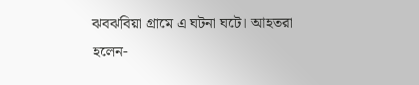ঝবঝবিয়া গ্রামে এ ঘটনা ঘটে। আহতরা হলেন-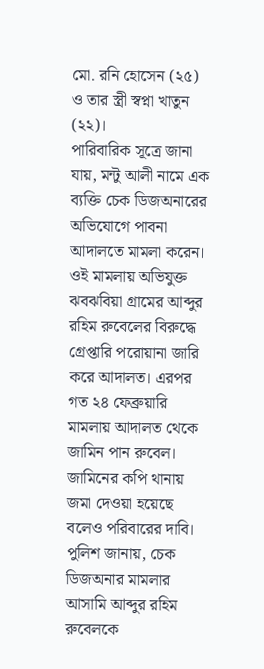মো. রনি হোসেন (২৫) ও তার স্ত্রী স্বপ্না খাতুন (২২)।
পারিবারিক সূত্রে জানা যায়, মন্টু আলী নামে এক ব্যক্তি চেক ডিজঅনারের অভিযোগে পাবনা আদালতে মামলা করেন। ওই মামলায় অভিযুক্ত ঝবঝবিয়া গ্রামের আব্দুর রহিম রুবেলের বিরুদ্ধে গ্রেপ্তারি পরোয়ানা জারি করে আদালত। এরপর গত ২৪ ফেব্রুয়ারি মামলায় আদালত থেকে জামিন পান রুবেল। জামিনের কপি থানায় জমা দেওয়া হয়েছে বলেও পরিবারের দাবি।
পুলিশ জানায়, চেক ডিজঅনার মামলার আসামি আব্দুর রহিম রুবেলকে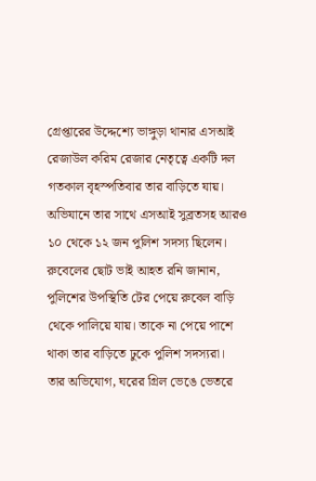গ্রেপ্তারের উদ্দেশ্যে ভাঙ্গুড়া থানার এসআই রেজাউল করিম রেজার নেতৃত্বে একটি দল গতকাল বৃহস্পতিবার তার বাড়িতে যায়। অভিযানে তার সাথে এসআই সুব্রতসহ আরও ১০ থেকে ১২ জন পুলিশ সদস্য ছিলেন।
রুবেলের ছোট ভাই আহত রনি জানান, পুলিশের উপস্থিতি টের পেয়ে রুবেল বাড়ি থেকে পালিয়ে যায়। তাকে না পেয়ে পাশে থাকা তার বাড়িতে ঢুকে পুলিশ সদস্যরা।
তার অভিযোগ, ঘরের গ্রিল ভেঙে ভেতরে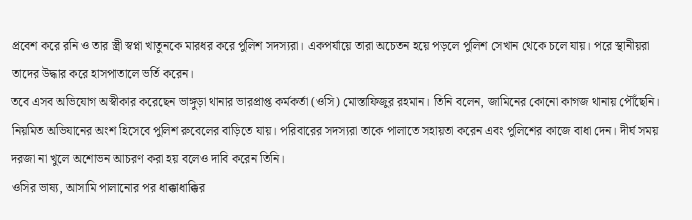প্রবেশ করে রনি ও তার স্ত্রী স্বপ্না খাতুনকে মারধর করে পুলিশ সদস্যরা। একপর্যায়ে তারা অচেতন হয়ে পড়লে পুলিশ সেখান থেকে চলে যায়। পরে স্থানীয়রা তাদের উদ্ধার করে হাসপাতালে ভর্তি করেন।
তবে এসব অভিযোগ অস্বীকার করেছেন ভাঙ্গুড়া থানার ভারপ্রাপ্ত কর্মকর্তা (ওসি) মোস্তাফিজুর রহমান। তিনি বলেন, জামিনের কোনো কাগজ থানায় পৌঁছেনি। নিয়মিত অভিযানের অংশ হিসেবে পুলিশ রুবেলের বাড়িতে যায়। পরিবারের সদস্যরা তাকে পালাতে সহায়তা করেন এবং পুলিশের কাজে বাধা দেন। দীর্ঘ সময় দরজা না খুলে অশোভন আচরণ করা হয় বলেও দাবি করেন তিনি।
ওসির ভাষ্য, আসামি পালানোর পর ধাক্কাধাক্কির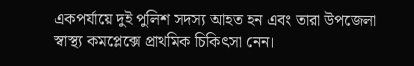একপর্যায়ে দুই পুলিশ সদস্য আহত হন এবং তারা উপজেলা স্বাস্থ্য কমপ্লেক্সে প্রাথমিক চিকিৎসা নেন।